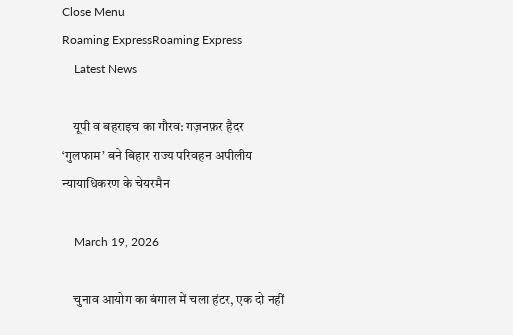Close Menu
Roaming ExpressRoaming Express
    Latest News

    यूपी व बहराइच का गौरव: गज़नफ़र हैदर ‘गुलफाम’ बने बिहार राज्य परिवहन अपीलीय न्यायाधिकरण के चेयरमैन

    March 19, 2026

    चुनाव आयोग का बंगाल में चला हंटर, एक दो नहीं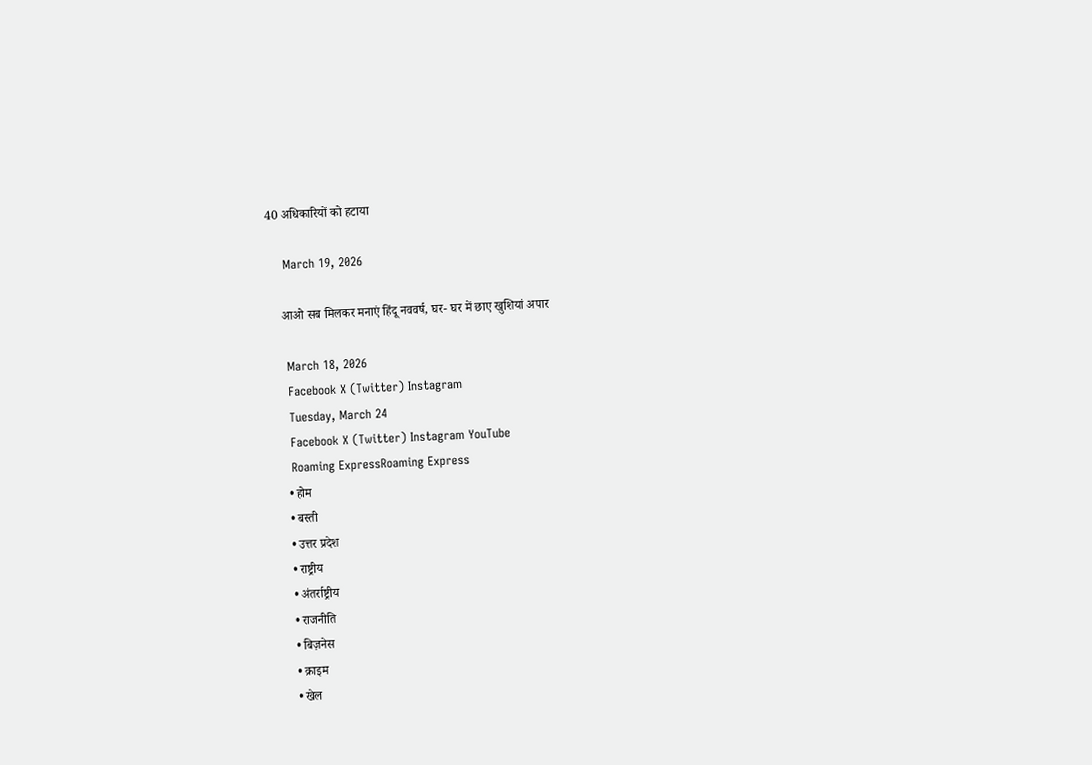40 अधिकारियों को हटाया

    March 19, 2026

    आओ सब मिलकर मनाएं हिंदू नववर्ष, घर- घर में छाए खुशियां अपार

    March 18, 2026
    Facebook X (Twitter) Instagram
    Tuesday, March 24
    Facebook X (Twitter) Instagram YouTube
    Roaming ExpressRoaming Express
    • होम
    • बस्ती
    • उत्तर प्रदेश
    • राष्ट्रीय
    • अंतर्राष्ट्रीय
    • राजनीति
    • बिज़नेस
    • क्राइम
    • खेल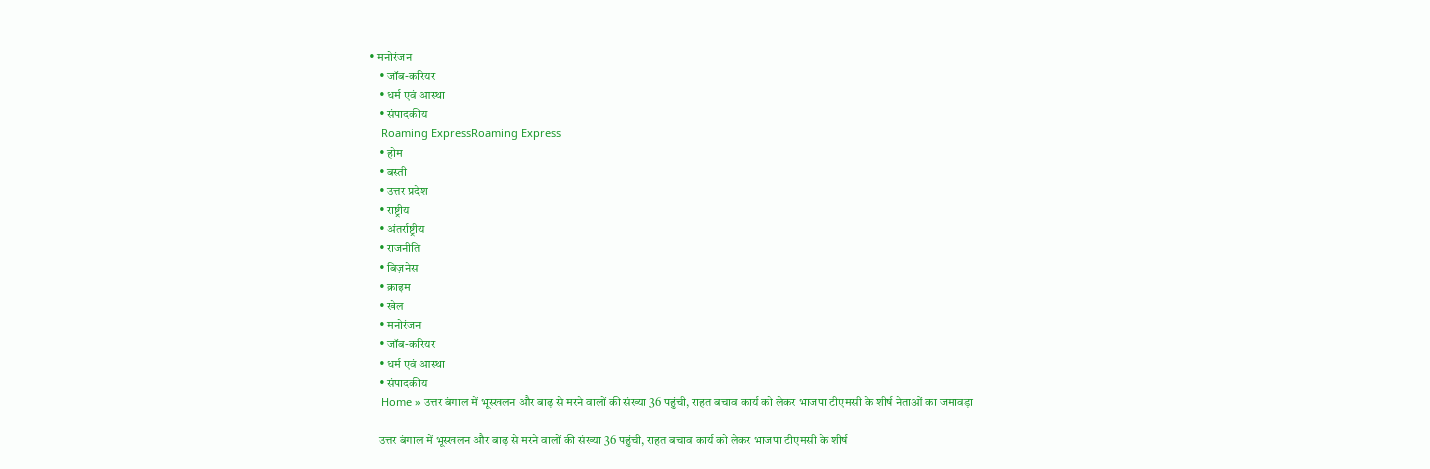• मनोरंजन
    • जॉब-करियर
    • धर्म एवं आस्था
    • संपादकीय
    Roaming ExpressRoaming Express
    • होम
    • बस्ती
    • उत्तर प्रदेश
    • राष्ट्रीय
    • अंतर्राष्ट्रीय
    • राजनीति
    • बिज़नेस
    • क्राइम
    • खेल
    • मनोरंजन
    • जॉब-करियर
    • धर्म एवं आस्था
    • संपादकीय
    Home » उत्तर बंगाल में भूस्खलन और बाढ़ से मरने वालों की संख्या 36 पहुंची, राहत बचाव कार्य को लेकर भाजपा टीएमसी के शीर्ष नेताओं का जमावड़ा

    उत्तर बंगाल में भूस्खलन और बाढ़ से मरने वालों की संख्या 36 पहुंची, राहत बचाव कार्य को लेकर भाजपा टीएमसी के शीर्ष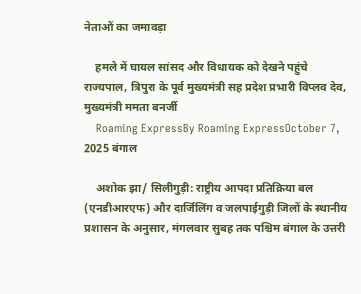नेताओं का जमावड़ा

    हमले में घायल सांसद और विधायक को देखने पहुंचे राज्यपाल, त्रिपुरा के पूर्व मुख्यमंत्री सह प्रदेश प्रभारी विप्लव देव, मुख्यमंत्री ममता बनर्जी
    Roaming ExpressBy Roaming ExpressOctober 7, 2025 बंगाल

    अशोक झा/ सिलीगुड़ी: राष्ट्रीय आपदा प्रतिक्रिया बल (एनडीआरएफ) और दार्जिलिंग व जलपाईगुड़ी जिलों के स्थानीय प्रशासन के अनुसार, मंगलवार सुबह तक पश्चिम बंगाल के उत्तरी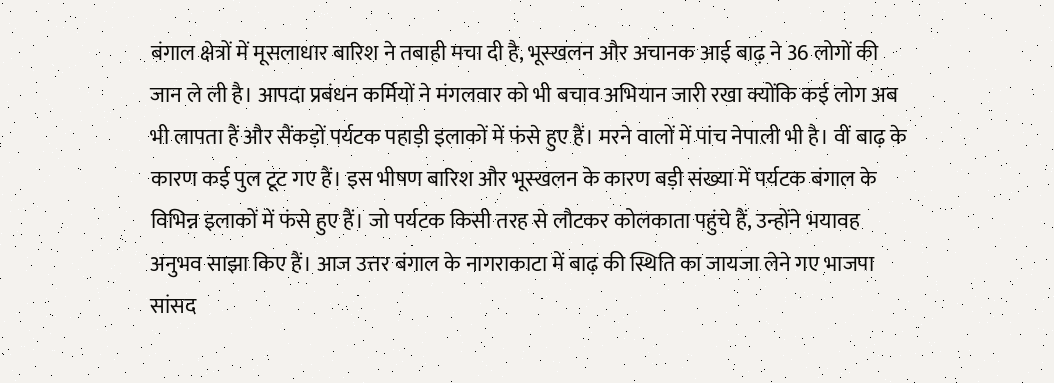बंगाल क्षेत्रों में मूसलाधार बारिश ने तबाही मचा दी है, भूस्खलन और अचानक आई बाढ़ ने 36 लोगों की जान ले ली है। आपदा प्रबंधन कर्मियों ने मंगलवार को भी बचाव अभियान जारी रखा क्योंकि कई लोग अब भी लापता हैं और सैंकड़ों पर्यटक पहाड़ी इलाकों में फंसे हुए हैं। मरने वालों में पांच नेपाली भी है। वीं बाढ़ के कारण कई पुल टूट गए हैं। इस भीषण बारिश और भूस्खलन के कारण बड़ी संख्या में पर्यटक बंगाल के विभिन्न इलाकों में फंसे हुए हैं। जो पर्यटक किसी तरह से लौटकर कोलकाता पहुंचे हैं, उन्होंने भयावह अनुभव साझा किए हैं। आज उत्तर बंगाल के नागराकाटा में बाढ़ की स्थिति का जायजा लेने गए भाजपा सांसद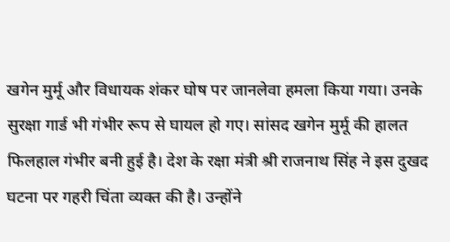खगेन मुर्मू और विधायक शंकर घोष पर जानलेवा हमला किया गया। उनके सुरक्षा गार्ड भी गंभीर रूप से घायल हो गए। सांसद खगेन मुर्मू की हालत फिलहाल गंभीर बनी हुई है। देश के रक्षा मंत्री श्री राजनाथ सिंह ने इस दुखद घटना पर गहरी चिंता व्यक्त की है। उन्होंने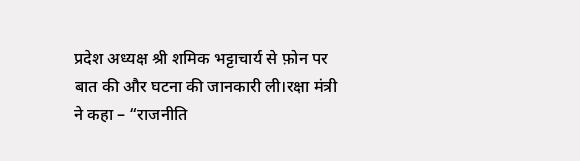प्रदेश अध्यक्ष श्री शमिक भट्टाचार्य से फ़ोन पर बात की और घटना की जानकारी ली।रक्षा मंत्री ने कहा – “राजनीति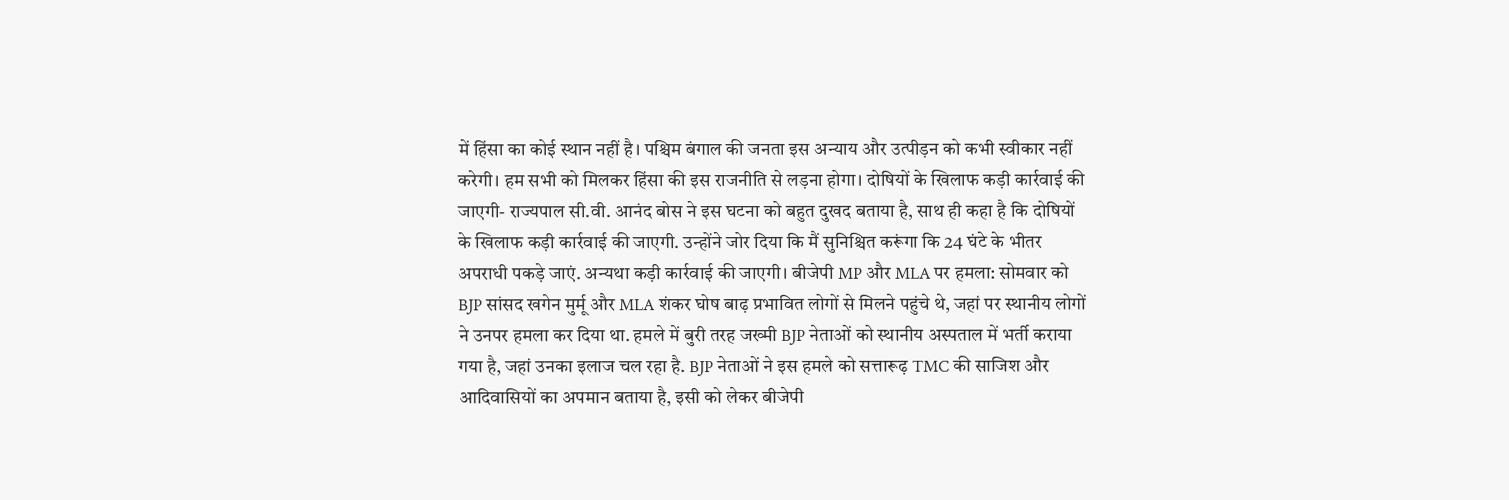में हिंसा का कोई स्थान नहीं है। पश्चिम बंगाल की जनता इस अन्याय और उत्पीड़न को कभी स्वीकार नहीं करेगी। हम सभी को मिलकर हिंसा की इस राजनीति से लड़ना होगा। दोषियों के खिलाफ कड़ी कार्रवाई की जाएगी- राज्यपाल सी.वी. आनंद बोस ने इस घटना को बहुत दुखद बताया है, साथ ही कहा है कि दोषियों के खिलाफ कड़ी कार्रवाई की जाएगी. उन्होंने जोर दिया कि मैं सुनिश्चित करूंगा कि 24 घंटे के भीतर अपराधी पकड़े जाएं. अन्यथा कड़ी कार्रवाई की जाएगी। बीजेपी MP और MLA पर हमला: सोमवार को BJP सांसद खगेन मुर्मू और MLA शंकर घोष बाढ़ प्रभावित लोगों से मिलने पहुंचे थे, जहां पर स्थानीय लोगों ने उनपर हमला कर दिया था. हमले में बुरी तरह जख्मी BJP नेताओं को स्थानीय अस्पताल में भर्ती कराया गया है, जहां उनका इलाज चल रहा है. BJP नेताओं ने इस हमले को सत्तारूढ़ TMC की साजिश और आदिवासियों का अपमान बताया है, इसी को लेकर बीजेपी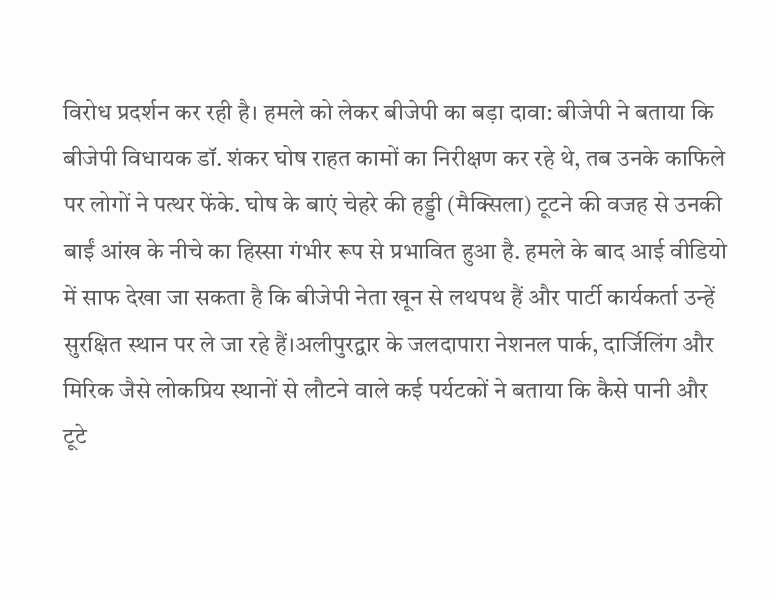विरोध प्रदर्शन कर रही है। हमले को लेकर बीजेपी का बड़ा दावा: बीजेपी ने बताया कि बीजेपी विधायक डॉ. शंकर घोष राहत कामों का निरीक्षण कर रहे थे, तब उनके काफिले पर लोगों ने पत्थर फेंके. घोष के बाएं चेहरे की हड्डी (मैक्सिला) टूटने की वजह से उनकी बाईं आंख के नीचे का हिस्सा गंभीर रूप से प्रभावित हुआ है. हमले के बाद आई वीडियो में साफ देखा जा सकता है कि बीजेपी नेता खून से लथपथ हैं और पार्टी कार्यकर्ता उन्हें सुरक्षित स्थान पर ले जा रहे हैं।अलीपुरद्वार के जलदापारा नेशनल पार्क, दार्जिलिंग और मिरिक जैसे लोकप्रिय स्थानों से लौटने वाले कई पर्यटकों ने बताया कि कैसे पानी और टूटे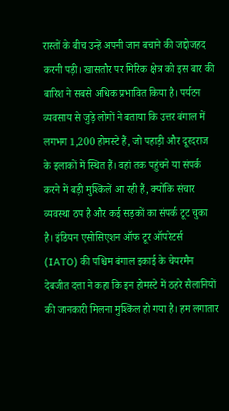रास्तों के बीच उन्हें अपनी जान बचाने की जद्दोजहद करनी पड़ी। खासतौर पर मिरिक क्षेत्र को इस बार की बारिश ने सबसे अधिक प्रभावित किया है। पर्यटन व्यवसाय से जुड़े लोगों ने बताया कि उत्तर बंगाल में लगभग 1,200 होमस्टे हैं, जो पहाड़ी और दूरदराज के इलाकों में स्थित हैं। वहां तक पहुंचने या संपर्क करने में बड़ी मुश्किलें आ रही हैं, क्योंकि संचार व्यवस्था ठप है और कई सड़कों का संपर्क टूट चुका है। इंडियन एसोसिएशन ऑफ टूर ऑपरेटर्स (IATO) की पश्चिम बंगाल इकाई के चेयरमैन देबजीत दत्ता ने कहा कि इन होमस्टे में ठहरे सैलानियों की जानकारी मिलना मुश्किल हो गया है। हम लगातार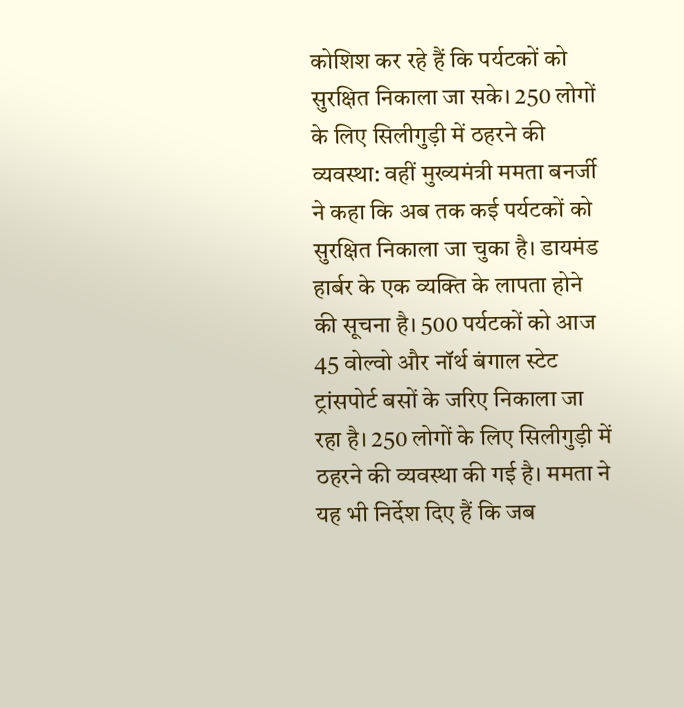कोशिश कर रहे हैं कि पर्यटकों को सुरक्षित निकाला जा सके। 250 लोगों के लिए सिलीगुड़ी में ठहरने की व्यवस्था: वहीं मुख्यमंत्री ममता बनर्जी ने कहा कि अब तक कई पर्यटकों को सुरक्षित निकाला जा चुका है। डायमंड हार्बर के एक व्यक्ति के लापता होने की सूचना है। 500 पर्यटकों को आज 45 वोल्वो और नॉर्थ बंगाल स्टेट ट्रांसपोर्ट बसों के जरिए निकाला जा रहा है। 250 लोगों के लिए सिलीगुड़ी में ठहरने की व्यवस्था की गई है। ममता ने यह भी निर्देश दिए हैं कि जब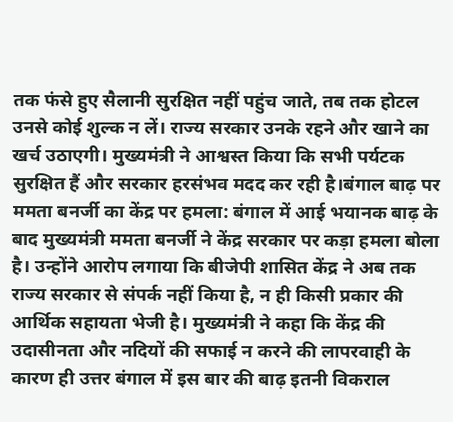तक फंसे हुए सैलानी सुरक्षित नहीं पहुंच जाते, तब तक होटल उनसे कोई शुल्क न लें। राज्य सरकार उनके रहने और खाने का खर्च उठाएगी। मुख्यमंत्री ने आश्वस्त किया कि सभी पर्यटक सुरक्षित हैं और सरकार हरसंभव मदद कर रही है।बंगाल बाढ़ पर ममता बनर्जी का केंद्र पर हमला: बंगाल में आई भयानक बाढ़ के बाद मुख्यमंत्री ममता बनर्जी ने केंद्र सरकार पर कड़ा हमला बोला है। उन्होंने आरोप लगाया कि बीजेपी शासित केंद्र ने अब तक राज्य सरकार से संपर्क नहीं किया है, न ही किसी प्रकार की आर्थिक सहायता भेजी है। मुख्यमंत्री ने कहा कि केंद्र की उदासीनता और नदियों की सफाई न करने की लापरवाही के कारण ही उत्तर बंगाल में इस बार की बाढ़ इतनी विकराल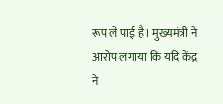रूप ले पाई है। मुख्यमंत्री ने आरोप लगाया कि यदि केंद्र ने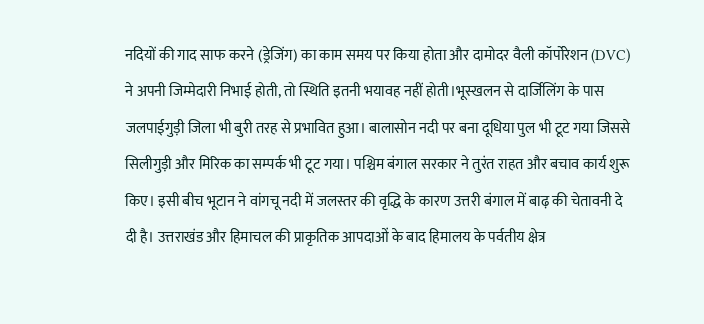नदियों की गाद साफ करने (ड्रेजिंग) का काम समय पर किया होता और दामोदर वैली कॉर्पोरेशन (DVC) ने अपनी जिम्मेदारी निभाई होती, तो स्थिति इतनी भयावह नहीं होती।भूस्खलन से दार्जिलिंग के पास जलपाईगुड़ी जिला भी बुरी तरह से प्रभावित हुआ। बालासोन नदी पर बना दूधिया पुल भी टूट गया जिससे सिलीगुड़ी और मिरिक का सम्पर्क भी टूट गया। पश्चिम बंगाल सरकार ने तुरंत राहत और बचाव कार्य शुरू किए। इसी बीच भूटान ने वांगचू नदी में जलस्तर की वृद्धि के कारण उत्तरी बंगाल में बाढ़ की चेतावनी दे दी है। उत्तराखंड और हिमाचल की प्राकृतिक आपदाओं के बाद हिमालय के पर्वतीय क्षेत्र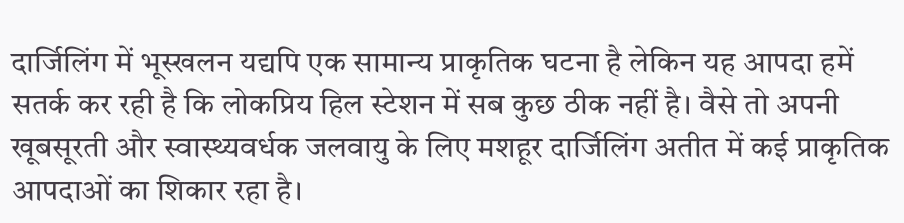दार्जिलिंग में भूस्खलन यद्यपि एक सामान्य प्राकृतिक घटना है लेकिन यह आपदा हमें सतर्क कर रही है कि लोकप्रिय हिल स्टेशन में सब कुछ ठीक नहीं है। वैसे तो अपनी खूबसूरती और स्वास्थ्यवर्धक जलवायु के लिए मशहूर दार्जिलिंग अतीत में कई प्राकृतिक आपदाओं का शिकार रहा है।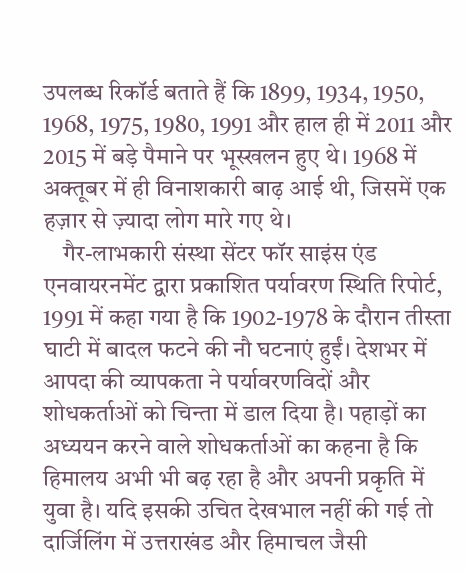उपलब्ध रिकॉर्ड बताते हैं कि 1899, 1934, 1950, 1968, 1975, 1980, 1991 और हाल ही में 2011 और 2015 में बड़े पैमाने पर भूस्खलन हुए थे। 1968 में अक्तूबर में ही विनाशकारी बाढ़ आई थी, जिसमें एक हज़ार से ज़्यादा लोग मारे गए थे।
    गैर-लाभकारी संस्था सेंटर फॉर साइंस एंड एनवायरनमेंट द्वारा प्रकाशित पर्यावरण स्थिति रिपोर्ट, 1991 में कहा गया है कि 1902-1978 के दौरान तीस्ता घाटी में बादल फटने की नौ घटनाएं हुईं। देशभर में आपदा की व्यापकता ने पर्यावरणविदों और शोधकर्ताओं को चिन्ता में डाल दिया है। पहाड़ों का अध्ययन करने वाले शोधकर्ताओं का कहना है कि हिमालय अभी भी बढ़ रहा है और अपनी प्रकृति में युवा है। यदि इसकी उचित देखभाल नहीं की गई तो दार्जिलिंग में उत्तराखंड और हिमाचल जैसी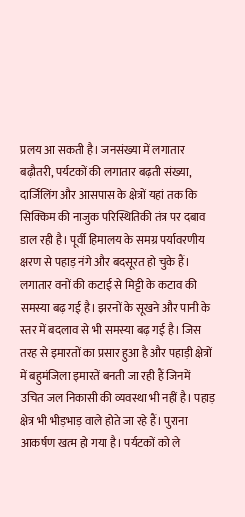प्रलय आ सकती है। जनसंख्या में लगातार बढ़ौतरी, पर्यटकों की लगातार बढ़ती संख्या, दार्जिलिंग और आसपास के क्षेत्रों यहां तक कि सिक्किम की नाजुक परिस्थितिकी तंत्र पर दबाव डाल रही है। पूर्वी हिमालय के समग्र पर्यावरणीय क्षरण से पहाड़ नंगे और बदसूरत हो चुके हैं। लगातार वनों की कटाई से मिट्टी के कटाव की समस्या बढ़ गई है। झरनों के सूखने और पानी के स्तर में बदलाव से भी समस्या बढ़ गई है। जिस तरह से इमारतों का प्रसार हुआ है और पहाड़ी क्षेत्रों में बहुमंजिला इमारतें बनती जा रही हैं जिनमें उचित जल निकासी की व्यवस्था भी नहीं है। पहाड़ क्षेत्र भी भीड़भाड़ वाले होते जा रहे हैं। पुराना आकर्षण खत्म हो गया है। पर्यटकों को ले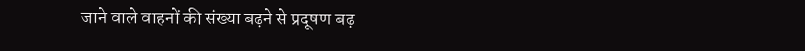जाने वाले वाहनों की संख्या बढ़ने से प्रदूषण बढ़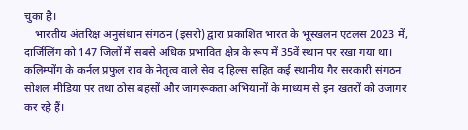चुका है।
    भारतीय अंतरिक्ष अनुसंधान संगठन (इसरो) द्वारा प्रकाशित भारत के भूस्खलन एटलस 2023 में, दार्जिलिंग को 147 जिलों में सबसे अधिक प्रभावित क्षेत्र के रूप में 35वें स्थान पर रखा गया था। कलिम्पोंग के कर्नल प्रफुल राव के नेतृत्व वाले सेव द हिल्स सहित कई स्थानीय गैर सरकारी संगठन सोशल मीडिया पर तथा ठोस बहसों और जागरूकता अभियानों के माध्यम से इन खतरों को उजागर कर रहे हैं।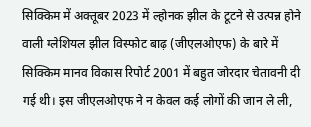सिक्किम में अक्तूबर 2023 में ल्होनक झील के टूटने से उत्पन्न होने वाली ग्लेशियल झील विस्फोट बाढ़ (जीएलओएफ) के बारे में सिक्किम मानव विकास रिपोर्ट 2001 में बहुत जोरदार चेतावनी दी गई थी। इस जीएलओएफ ने न केवल कई लोगों की जान ले ली,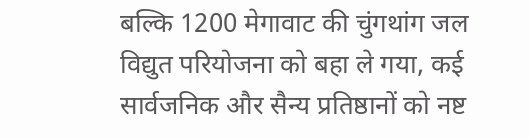बल्कि 1200 मेगावाट की चुंगथांग जल विद्युत परियोजना को बहा ले गया, कई सार्वजनिक और सैन्य प्रतिष्ठानों को नष्ट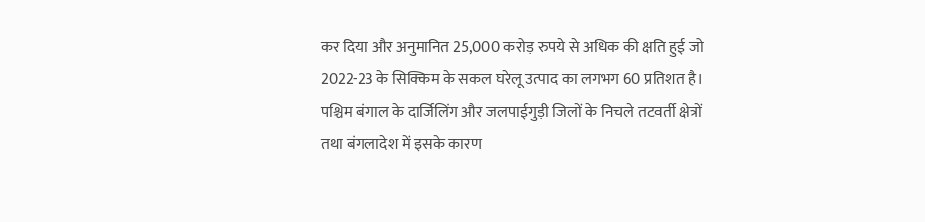कर दिया और अनुमानित 25,000 करोड़ रुपये से अधिक की क्षति हुई जो 2022-23 के सिक्किम के सकल घरेलू उत्पाद का लगभग 60 प्रतिशत है। पश्चिम बंगाल के दार्जिलिंग और जलपाईगुड़ी जिलों के निचले तटवर्ती क्षेत्रों तथा बंगलादेश में इसके कारण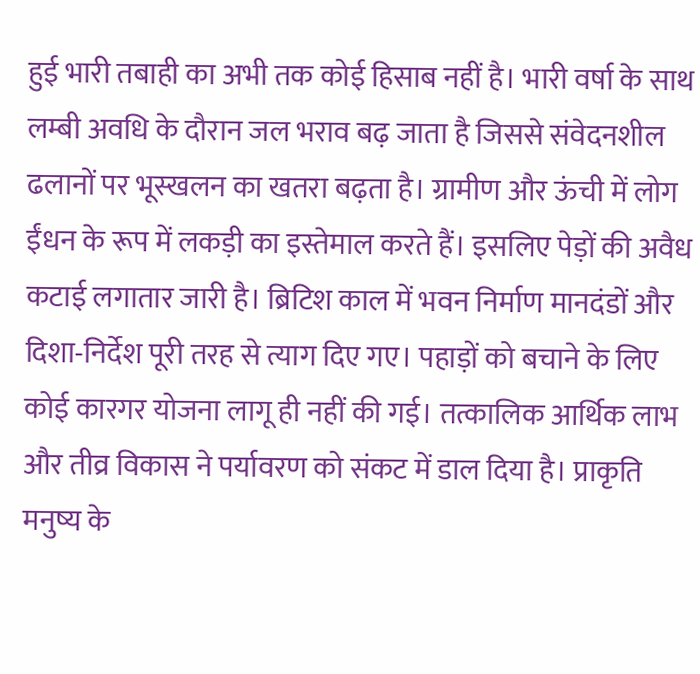हुई भारी तबाही का अभी तक कोई हिसाब नहीं है। भारी वर्षा के साथ लम्बी अवधि के दौरान जल भराव बढ़ जाता है जिससे संवेदनशील ढलानों पर भूस्खलन का खतरा बढ़ता है। ग्रामीण और ऊंची में लोग ईंधन के रूप में लकड़ी का इस्तेमाल करते हैं। इसलिए पेड़ों की अवैध कटाई लगातार जारी है। ब्रिटिश काल में भवन निर्माण मानदंडों और दिशा-निर्देश पूरी तरह से त्याग दिए गए। पहाड़ों को बचाने के लिए कोई कारगर योजना लागू ही नहीं की गई। तत्कालिक आर्थिक लाभ और तीव्र विकास ने पर्यावरण को संकट में डाल दिया है। प्राकृति मनुष्य के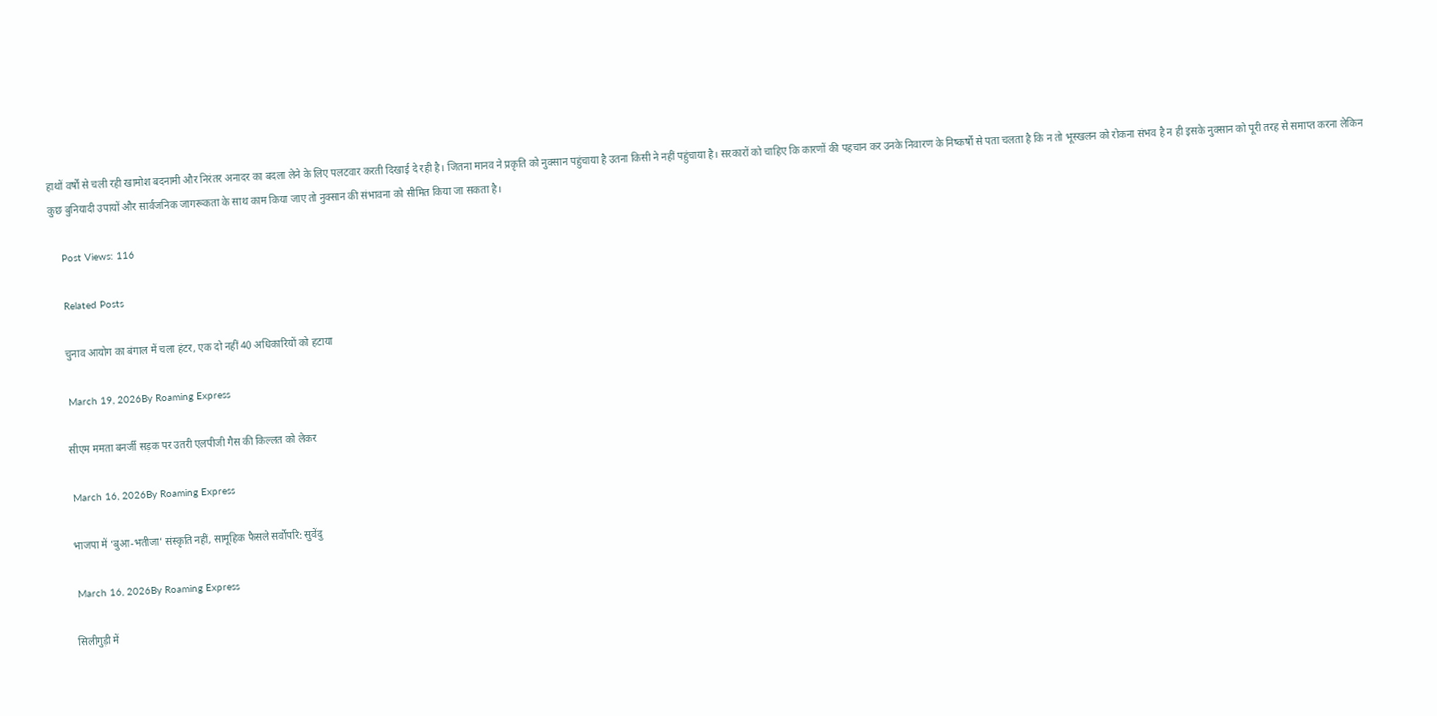हाथों वर्षों से चली रही खामोश बदनामी और निरंतर अनादर का बदला लेने के लिए पलटवार करती दिखाई दे रही है। जितना मानव ने प्रकृति को नुक्सान पहुंचाया है उतना किसी ने नहीं पहुंचाया है। सरकारों को चाहिए कि कारणों की पहचान कर उनके निवारण के निष्कर्षों से पता चलता है कि न तो भूस्खलन को रोकना संभव है न ही इसके नुक्सान को पूरी तरह से समाप्त करना लेकिन कुछ बुनियादी उपायों और सार्वजनिक जागरूकता के साथ काम किया जाए तो नुक्सान की संभावना को सीमित किया जा सकता है।

    Post Views: 116

    Related Posts

    चुनाव आयोग का बंगाल में चला हंटर, एक दो नहीं 40 अधिकारियों को हटाया

    March 19, 2026By Roaming Express

    सीएम ममता बनर्जी सड़क पर उतरी एलपीजी गैस की किल्लत को लेकर

    March 16, 2026By Roaming Express

    भाजपा में ‘बुआ-भतीजा’ संस्कृति नहीं, सामूहिक फैसले सर्वोपरि: सुवेंदु

    March 16, 2026By Roaming Express

    सिलीगुड़ी में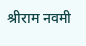श्रीराम नवमी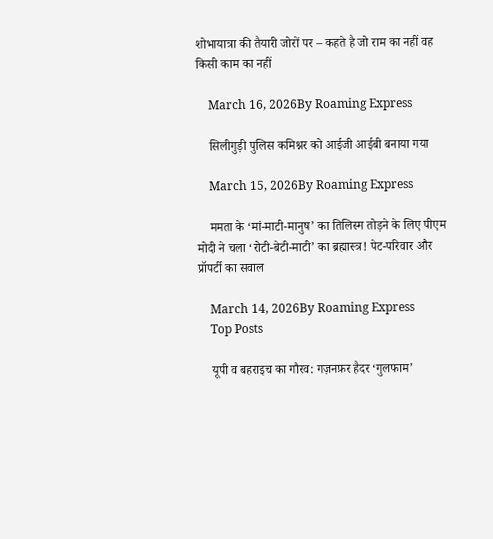शोभायात्रा की तैयारी जोरों पर – कहते है जो राम का नहीं वह किसी काम का नहीं

    March 16, 2026By Roaming Express

    सिलीगुड़ी पुलिस कमिश्नर को आईजी आईबी बनाया गया

    March 15, 2026By Roaming Express

    ममता के ‘मां-माटी-मानुष’ का तिलिस्म तोड़ने के लिए पीएम मोदी ने चला ‘रोटी-बेटी-माटी’ का ब्रह्मास्त्र! पेट-पर‍िवार और प्रॉपर्टी का सवाल

    March 14, 2026By Roaming Express
    Top Posts

    यूपी व बहराइच का गौरव: गज़नफ़र हैदर ‘गुलफाम’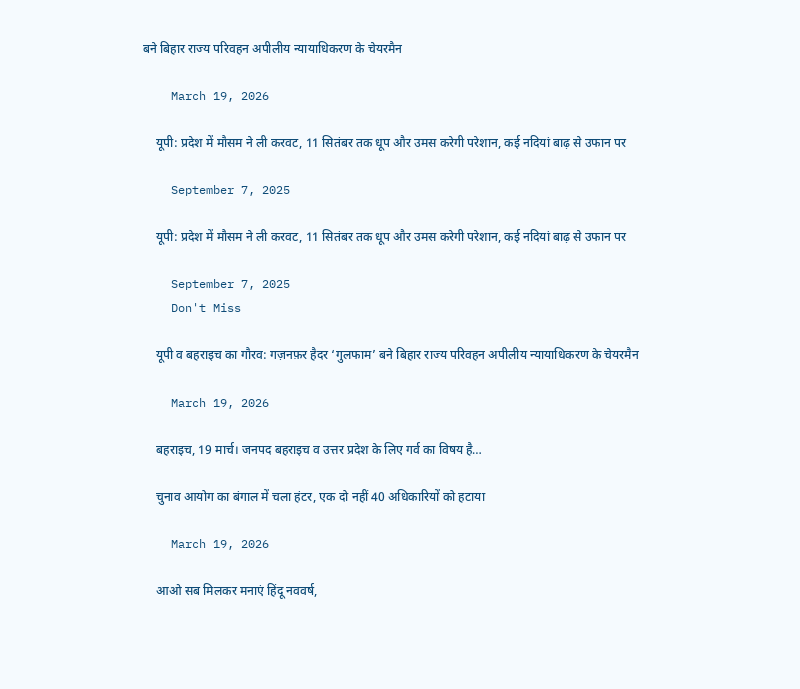बने बिहार राज्य परिवहन अपीलीय न्यायाधिकरण के चेयरमैन

    March 19, 2026

    यूपी: प्रदेश में मौसम ने ली करवट, 11 सितंबर तक धूप और उमस करेगी परेशान, कई नदियां बाढ़ से उफान पर

    September 7, 2025

    यूपी: प्रदेश में मौसम ने ली करवट, 11 सितंबर तक धूप और उमस करेगी परेशान, कई नदियां बाढ़ से उफान पर

    September 7, 2025
    Don't Miss

    यूपी व बहराइच का गौरव: गज़नफ़र हैदर ‘गुलफाम’ बने बिहार राज्य परिवहन अपीलीय न्यायाधिकरण के चेयरमैन

    March 19, 2026

    बहराइच, 19 मार्च। जनपद बहराइच व उत्तर प्रदेश के लिए गर्व का विषय है…

    चुनाव आयोग का बंगाल में चला हंटर, एक दो नहीं 40 अधिकारियों को हटाया

    March 19, 2026

    आओ सब मिलकर मनाएं हिंदू नववर्ष,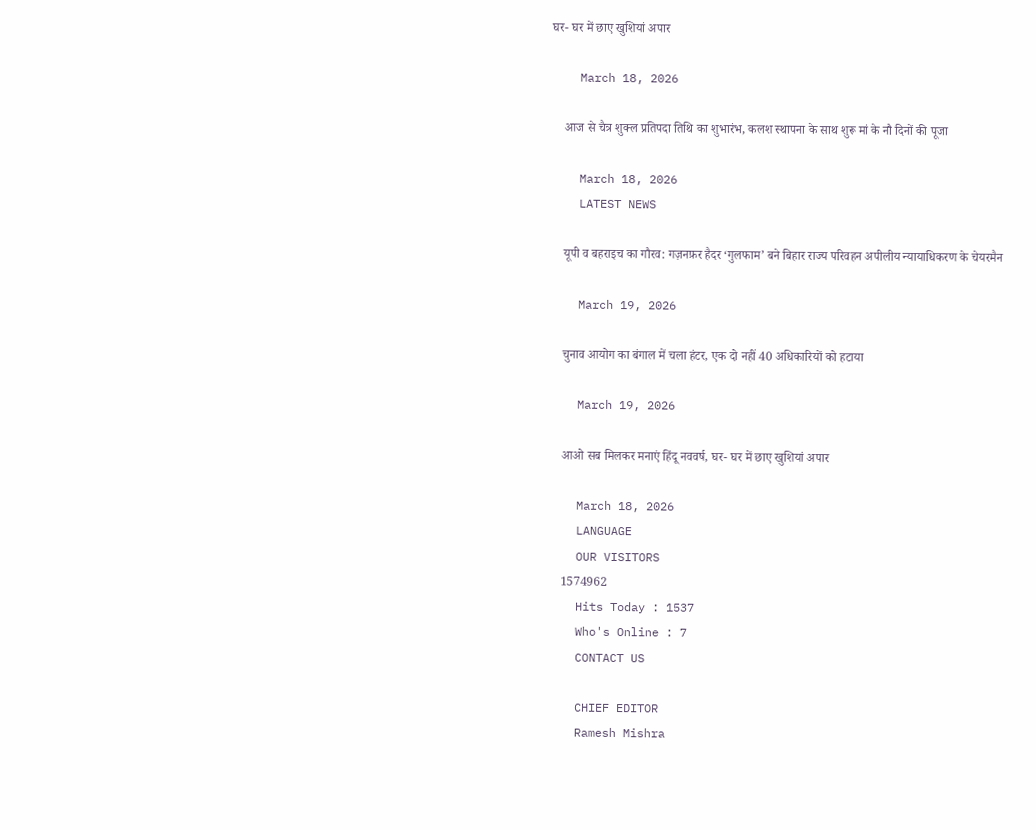घर- घर में छाए खुशियां अपार

    March 18, 2026

    आज से चैत्र शुक्ल प्रतिपदा तिथि का शुभारंभ, कलश स्थापना के साथ शुरू मां के नौ दिनों की पूजा

    March 18, 2026
    LATEST NEWS

    यूपी व बहराइच का गौरव: गज़नफ़र हैदर ‘गुलफाम’ बने बिहार राज्य परिवहन अपीलीय न्यायाधिकरण के चेयरमैन

    March 19, 2026

    चुनाव आयोग का बंगाल में चला हंटर, एक दो नहीं 40 अधिकारियों को हटाया

    March 19, 2026

    आओ सब मिलकर मनाएं हिंदू नववर्ष, घर- घर में छाए खुशियां अपार

    March 18, 2026
    LANGUAGE
    OUR VISITORS
    1574962
    Hits Today : 1537
    Who's Online : 7
    CONTACT US

    CHIEF EDITOR
    Ramesh Mishra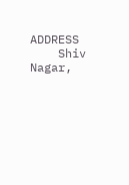ADDRESS
    Shiv Nagar,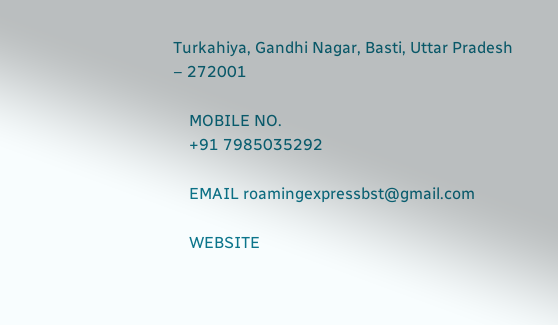Turkahiya, Gandhi Nagar, Basti, Uttar Pradesh – 272001

    MOBILE NO.
    +91 7985035292

    EMAIL roamingexpressbst@gmail.com

    WEBSITE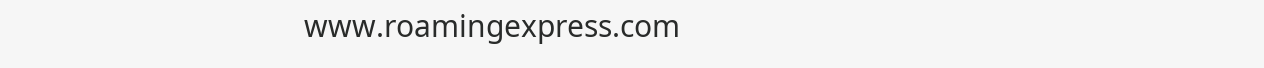www.roamingexpress.com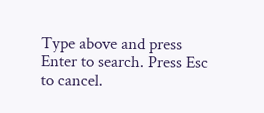Type above and press Enter to search. Press Esc to cancel.